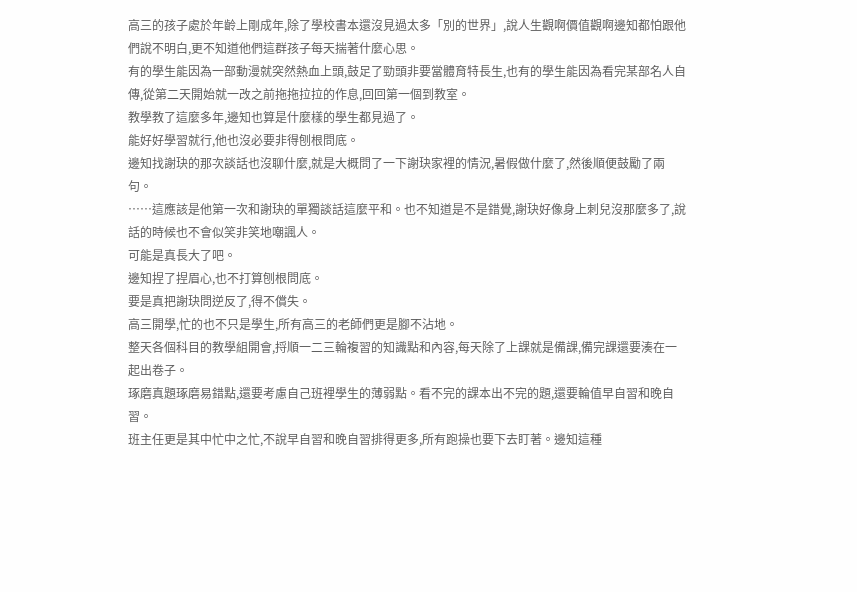高三的孩子處於年齡上剛成年,除了學校書本還沒見過太多「別的世界」,說人生觀啊價值觀啊邊知都怕跟他們說不明白,更不知道他們這群孩子每天揣著什麼心思。
有的學生能因為一部動漫就突然熱血上頭,鼓足了勁頭非要當體育特長生,也有的學生能因為看完某部名人自傳,從第二天開始就一改之前拖拖拉拉的作息,回回第一個到教室。
教學教了這麼多年,邊知也算是什麼樣的學生都見過了。
能好好學習就行,他也沒必要非得刨根問底。
邊知找謝玦的那次談話也沒聊什麼,就是大概問了一下謝玦家裡的情況,暑假做什麼了,然後順便鼓勵了兩句。
……這應該是他第一次和謝玦的單獨談話這麼平和。也不知道是不是錯覺,謝玦好像身上刺兒沒那麼多了,說話的時候也不會似笑非笑地嘲諷人。
可能是真長大了吧。
邊知捏了捏眉心,也不打算刨根問底。
要是真把謝玦問逆反了,得不償失。
高三開學,忙的也不只是學生,所有高三的老師們更是腳不沾地。
整天各個科目的教學組開會,捋順一二三輪複習的知識點和內容,每天除了上課就是備課,備完課還要湊在一起出卷子。
琢磨真題琢磨易錯點,還要考慮自己班裡學生的薄弱點。看不完的課本出不完的題,還要輪值早自習和晚自習。
班主任更是其中忙中之忙,不說早自習和晚自習排得更多,所有跑操也要下去盯著。邊知這種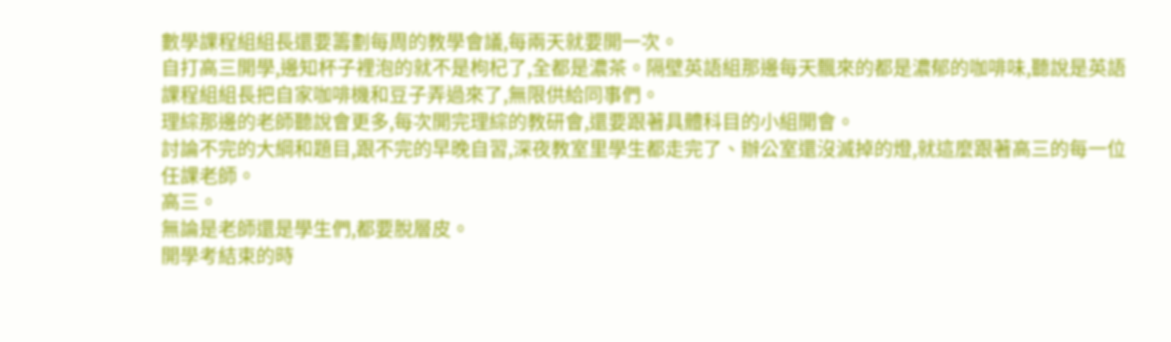數學課程組組長還要籌劃每周的教學會議,每兩天就要開一次。
自打高三開學,邊知杯子裡泡的就不是枸杞了,全都是濃茶。隔壁英語組那邊每天飄來的都是濃郁的咖啡味,聽說是英語課程組組長把自家咖啡機和豆子弄過來了,無限供給同事們。
理綜那邊的老師聽說會更多,每次開完理綜的教研會,還要跟著具體科目的小組開會。
討論不完的大綱和題目,跟不完的早晚自習,深夜教室里學生都走完了、辦公室還沒滅掉的燈,就這麼跟著高三的每一位任課老師。
高三。
無論是老師還是學生們,都要脫層皮。
開學考結束的時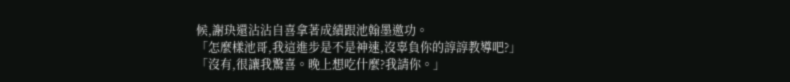候,謝玦還沾沾自喜拿著成績跟池翰墨邀功。
「怎麼樣池哥,我這進步是不是神速,沒辜負你的諄諄教導吧?」
「沒有,很讓我驚喜。晚上想吃什麼?我請你。」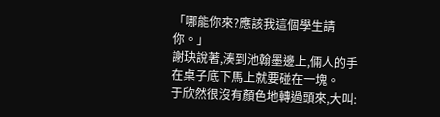「哪能你來?應該我這個學生請你。」
謝玦說著,湊到池翰墨邊上,倆人的手在桌子底下馬上就要碰在一塊。
于欣然很沒有顏色地轉過頭來,大叫: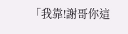「我靠!謝哥你這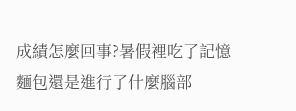成績怎麼回事?暑假裡吃了記憶麵包還是進行了什麼腦部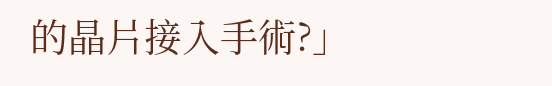的晶片接入手術?」